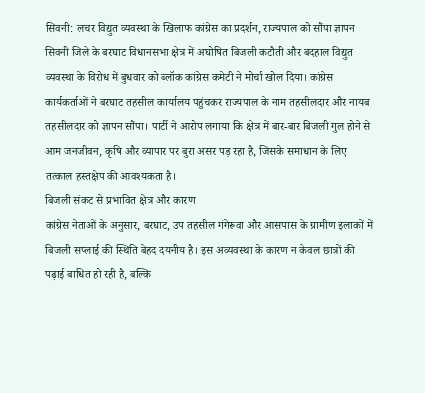सिवनी: लचर विद्युत व्यवस्था के खिलाफ कांग्रेस का प्रदर्शन, राज्यपाल को सौंपा ज्ञापन
सिवनी जिले के बरघाट विधानसभा क्षेत्र में अघोषित बिजली कटौती और बदहाल विद्युत व्यवस्था के विरोध में बुधवार को ब्लॉक कांग्रेस कमेटी ने मोर्चा खोल दिया। कांग्रेस कार्यकर्ताओं ने बरघाट तहसील कार्यालय पहुंचकर राज्यपाल के नाम तहसीलदार और नायब तहसीलदार को ज्ञापन सौंपा। पार्टी ने आरोप लगाया कि क्षेत्र में बार-बार बिजली गुल होने से आम जनजीवन, कृषि और व्यापार पर बुरा असर पड़ रहा है, जिसके समाधान के लिए तत्काल हस्तक्षेप की आवश्यकता है।
बिजली संकट से प्रभावित क्षेत्र और कारण
कांग्रेस नेताओं के अनुसार, बरघाट, उप तहसील गंगेरूवा और आसपास के ग्रामीण इलाकों में बिजली सप्लाई की स्थिति बेहद दयनीय है। इस अव्यवस्था के कारण न केवल छात्रों की पढ़ाई बाधित हो रही है, बल्कि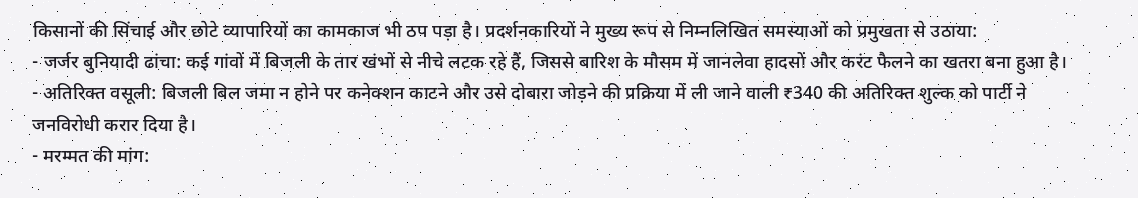किसानों की सिंचाई और छोटे व्यापारियों का कामकाज भी ठप पड़ा है। प्रदर्शनकारियों ने मुख्य रूप से निम्नलिखित समस्याओं को प्रमुखता से उठाया:
- जर्जर बुनियादी ढांचा: कई गांवों में बिजली के तार खंभों से नीचे लटक रहे हैं, जिससे बारिश के मौसम में जानलेवा हादसों और करंट फैलने का खतरा बना हुआ है।
- अतिरिक्त वसूली: बिजली बिल जमा न होने पर कनेक्शन काटने और उसे दोबारा जोड़ने की प्रक्रिया में ली जाने वाली ₹340 की अतिरिक्त शुल्क को पार्टी ने जनविरोधी करार दिया है।
- मरम्मत की मांग: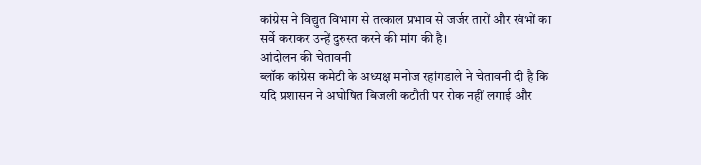कांग्रेस ने विद्युत विभाग से तत्काल प्रभाव से जर्जर तारों और खंभों का सर्वे कराकर उन्हें दुरुस्त करने की मांग की है।
आंदोलन की चेतावनी
ब्लॉक कांग्रेस कमेटी के अध्यक्ष मनोज रहांगडाले ने चेतावनी दी है कि यदि प्रशासन ने अघोषित बिजली कटौती पर रोक नहीं लगाई और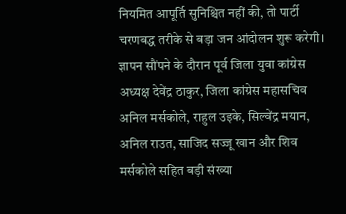नियमित आपूर्ति सुनिश्चित नहीं की, तो पार्टी चरणबद्ध तरीके से बड़ा जन आंदोलन शुरू करेगी। ज्ञापन सौंपने के दौरान पूर्व जिला युवा कांग्रेस अध्यक्ष देवेंद्र ठाकुर, जिला कांग्रेस महासचिव अनिल मर्सकोले, राहुल उइके, सिल्वेंद्र मयान, अनिल राउत, साजिद सज्जू खान और शिव मर्सकोले सहित बड़ी संख्या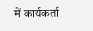में कार्यकर्ता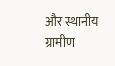और स्थानीय ग्रामीण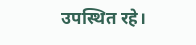उपस्थित रहे।